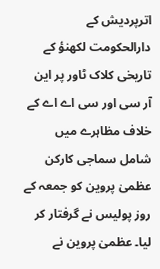اترپردیش کے دارالحکومت لکھنؤ کے تاریخی کلاک ٹاور پر این آر سی اور سی اے اے کے خلاف مظاہرے میں شامل سماجی کارکن عظمیٰ پروین کو جمعہ کے روز پولیس نے گرفتار کر لیا۔ عظمیٰ پروین نے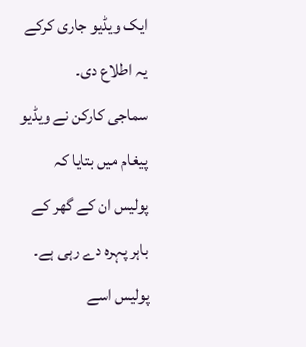ایک ویڈیو جاری کرکے یہ اطلاع دی۔
سماجی کارکن نے ویڈیو پیغام میں بتایا کہ پولیس ان کے گھر کے باہر پہرہ دے رہی ہے۔ پولیس اسے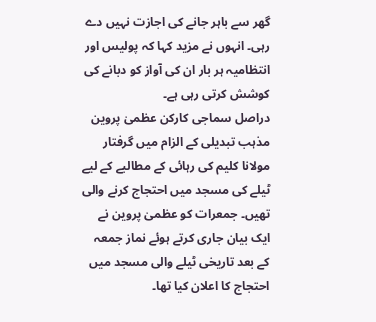گھر سے باہر جانے کی اجازت نہیں دے رہی۔ انہوں نے مزید کہا کہ پولیس اور انتظامیہ ہر بار ان کی آواز کو دبانے کی کوشش کرتی رہی ہے۔
دراصل سماجی کارکن عظمیٰ پروین مذہب تبدیلی کے الزام میں گرفتار مولانا کلیم کی رہائی کے مطالبے کے لیے ٹیلے کی مسجد میں احتجاج کرنے والی تھیں۔ جمعرات کو عظمیٰ پروین نے ایک بیان جاری کرتے ہوئے نماز جمعہ کے بعد تاریخی ٹیلے والی مسجد میں احتجاج کا اعلان کیا تھا۔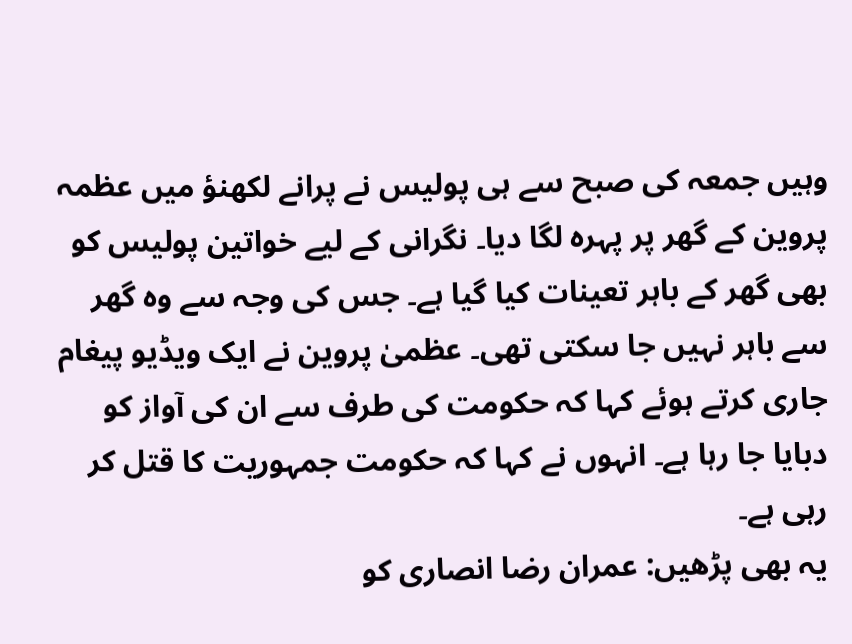وہیں جمعہ کی صبح سے ہی پولیس نے پرانے لکھنؤ میں عظمہ پروین کے گھر پر پہرہ لگا دیا۔ نگرانی کے لیے خواتین پولیس کو بھی گھر کے باہر تعینات کیا گیا ہے۔ جس کی وجہ سے وہ گھر سے باہر نہیں جا سکتی تھی۔ عظمیٰ پروین نے ایک ویڈیو پیغام جاری کرتے ہوئے کہا کہ حکومت کی طرف سے ان کی آواز کو دبایا جا رہا ہے۔ انہوں نے کہا کہ حکومت جمہوریت کا قتل کر رہی ہے۔
یہ بھی پڑھیں: عمران رضا انصاری کو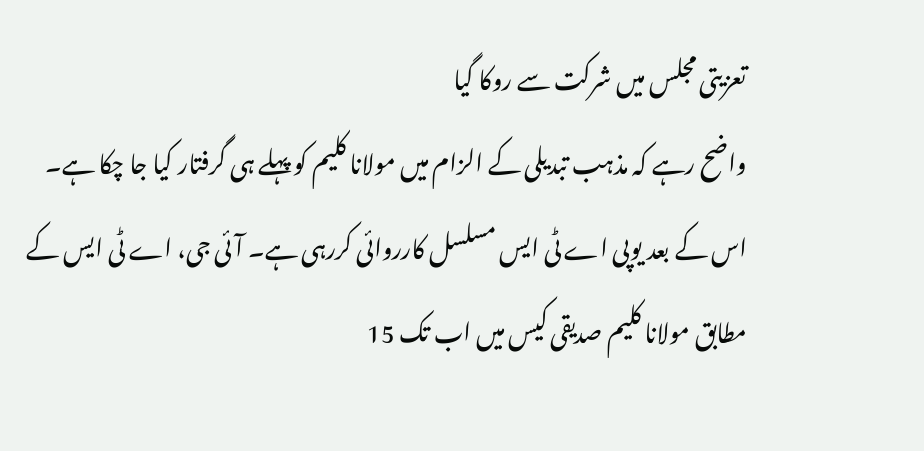تعزیتی مجلس میں شرکت سے روکا گیا
واضح رہے کہ مذہب تبدیلی کے الزام میں مولانا کلیم کو پہلے ہی گرفتار کیا جا چکا ہے۔ اس کے بعد یوپی اے ٹی ایس مسلسل کارروائی کررہی ہے۔ آئی جی، اے ٹی ایس کے مطابق مولانا کلیم صدیقی کیس میں اب تک 15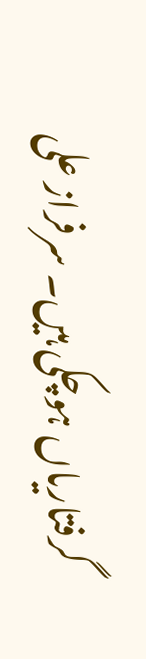گرفتاریاں ہوچکی ہیں۔ سرفراز علی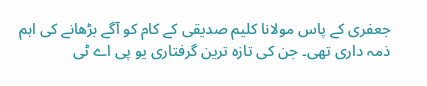جعفری کے پاس مولانا کلیم صدیقی کے کام کو آگے بڑھانے کی اہم ذمہ داری تھی۔ جن کی تازہ ترین گرفتاری یو پی اے ٹی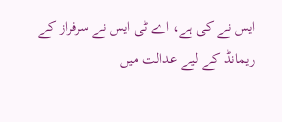ایس نے کی ہے، اے ٹی ایس نے سرفراز کے ریمانڈ کے لیے عدالت میں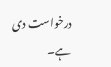درخواست دی ہے۔